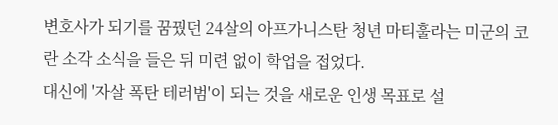변호사가 되기를 꿈꿨던 24살의 아프가니스탄 청년 마티훌라는 미군의 코란 소각 소식을 들은 뒤 미련 없이 학업을 접었다.
대신에 '자살 폭탄 테러범'이 되는 것을 새로운 인생 목표로 설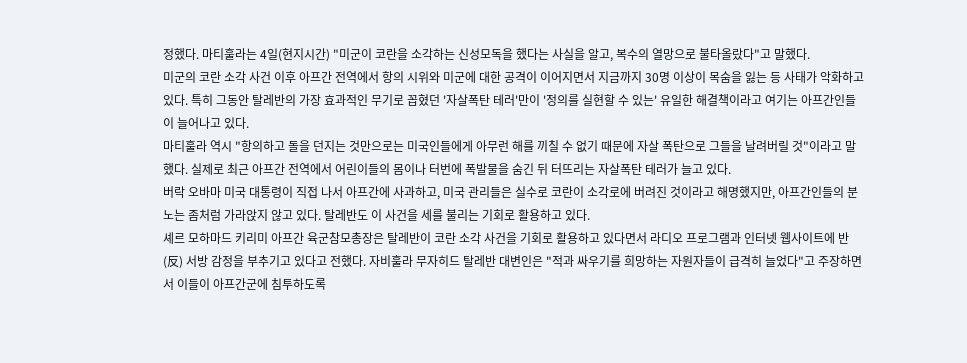정했다. 마티훌라는 4일(현지시간) "미군이 코란을 소각하는 신성모독을 했다는 사실을 알고, 복수의 열망으로 불타올랐다"고 말했다.
미군의 코란 소각 사건 이후 아프간 전역에서 항의 시위와 미군에 대한 공격이 이어지면서 지금까지 30명 이상이 목숨을 잃는 등 사태가 악화하고 있다. 특히 그동안 탈레반의 가장 효과적인 무기로 꼽혔던 '자살폭탄 테러'만이 '정의를 실현할 수 있는' 유일한 해결책이라고 여기는 아프간인들이 늘어나고 있다.
마티훌라 역시 "항의하고 돌을 던지는 것만으로는 미국인들에게 아무런 해를 끼칠 수 없기 때문에 자살 폭탄으로 그들을 날려버릴 것"이라고 말했다. 실제로 최근 아프간 전역에서 어린이들의 몸이나 터번에 폭발물을 숨긴 뒤 터뜨리는 자살폭탄 테러가 늘고 있다.
버락 오바마 미국 대통령이 직접 나서 아프간에 사과하고, 미국 관리들은 실수로 코란이 소각로에 버려진 것이라고 해명했지만, 아프간인들의 분노는 좀처럼 가라앉지 않고 있다. 탈레반도 이 사건을 세를 불리는 기회로 활용하고 있다.
셰르 모하마드 키리미 아프간 육군참모총장은 탈레반이 코란 소각 사건을 기회로 활용하고 있다면서 라디오 프로그램과 인터넷 웹사이트에 반(反) 서방 감정을 부추기고 있다고 전했다. 자비훌라 무자히드 탈레반 대변인은 "적과 싸우기를 희망하는 자원자들이 급격히 늘었다"고 주장하면서 이들이 아프간군에 침투하도록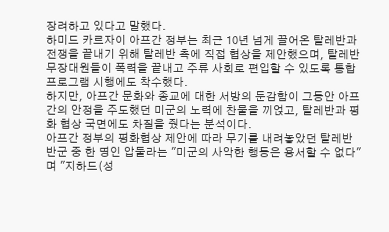장려하고 있다고 말했다.
하미드 카르자이 아프간 정부는 최근 10년 넘게 끌어온 탈레반과 전쟁을 끝내기 위해 탈레반 측에 직접 협상을 제안했으며, 탈레반 무장대원들이 폭력을 끝내고 주류 사회로 편입할 수 있도록 통합 프로그램 시행에도 착수했다.
하지만, 아프간 문화와 종교에 대한 서방의 둔감함이 그동안 아프간의 안정을 주도했던 미군의 노력에 찬물을 끼얹고, 탈레반과 평화 협상 국면에도 차질을 줬다는 분석이다.
아프간 정부의 평화협상 제안에 따라 무기를 내려놓았던 탈레반 반군 중 한 명인 압둘라는 "미군의 사악한 행동은 용서할 수 없다"며 "지하드(성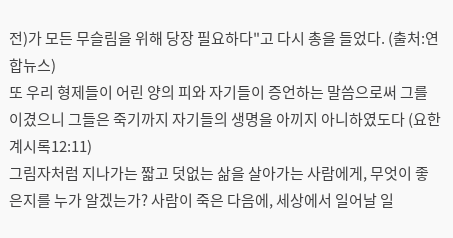전)가 모든 무슬림을 위해 당장 필요하다"고 다시 총을 들었다. (출처:연합뉴스)
또 우리 형제들이 어린 양의 피와 자기들이 증언하는 말씀으로써 그를 이겼으니 그들은 죽기까지 자기들의 생명을 아끼지 아니하였도다 (요한계시록12:11)
그림자처럼 지나가는 짧고 덧없는 삶을 살아가는 사람에게, 무엇이 좋은지를 누가 알겠는가? 사람이 죽은 다음에, 세상에서 일어날 일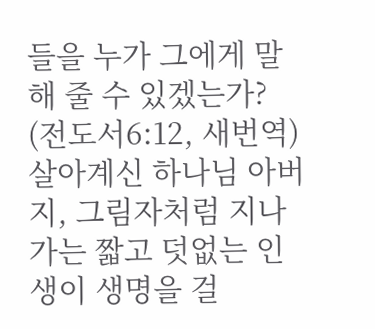들을 누가 그에게 말해 줄 수 있겠는가? (전도서6:12, 새번역)
살아계신 하나님 아버지, 그림자처럼 지나가는 짧고 덧없는 인생이 생명을 걸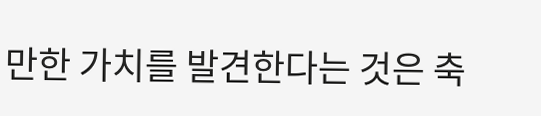만한 가치를 발견한다는 것은 축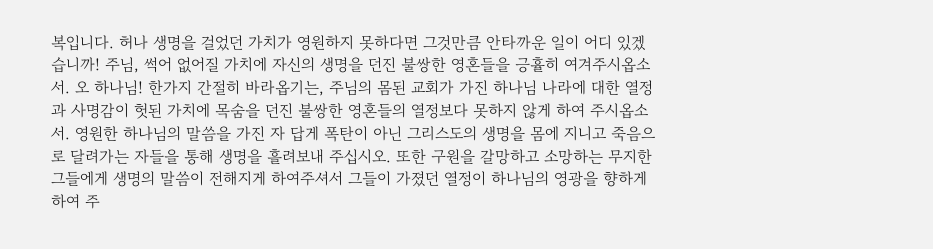복입니다. 허나 생명을 걸었던 가치가 영원하지 못하다면 그것만큼 안타까운 일이 어디 있겠습니까! 주님, 썩어 없어질 가치에 자신의 생명을 던진 불쌍한 영혼들을 긍휼히 여겨주시옵소서. 오 하나님! 한가지 간절히 바라옵기는, 주님의 몸된 교회가 가진 하나님 나라에 대한 열정과 사명감이 헛된 가치에 목숨을 던진 불쌍한 영혼들의 열정보다 못하지 않게 하여 주시옵소서. 영원한 하나님의 말씀을 가진 자 답게 폭탄이 아닌 그리스도의 생명을 몸에 지니고 죽음으로 달려가는 자들을 통해 생명을 흘려보내 주십시오. 또한 구원을 갈망하고 소망하는 무지한 그들에게 생명의 말씀이 전해지게 하여주셔서 그들이 가졌던 열정이 하나님의 영광을 향하게 하여 주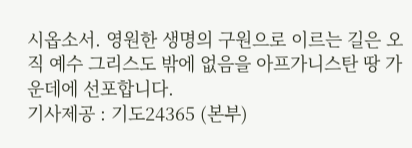시옵소서. 영원한 생명의 구원으로 이르는 길은 오직 예수 그리스도 밖에 없음을 아프가니스탄 땅 가운데에 선포합니다.
기사제공 : 기도24365 (본부)